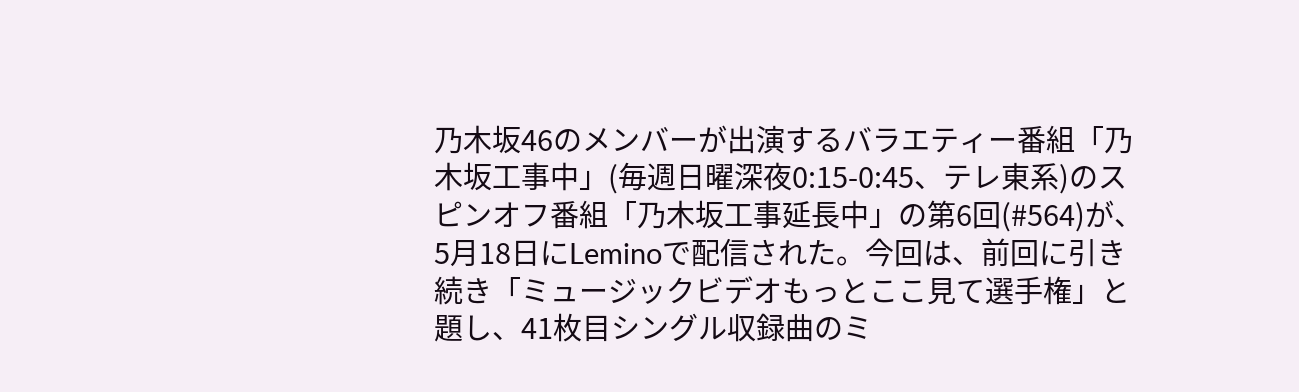乃木坂46のメンバーが出演するバラエティー番組「乃木坂工事中」(毎週日曜深夜0:15-0:45、テレ東系)のスピンオフ番組「乃木坂工事延長中」の第6回(#564)が、5月18日にLeminoで配信された。今回は、前回に引き続き「ミュージックビデオもっとここ見て選手権」と題し、41枚目シングル収録曲のミ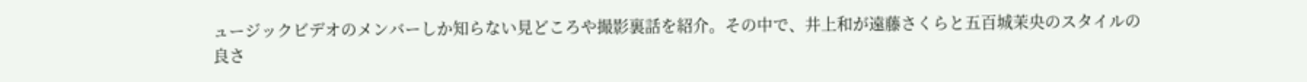ュージックビデオのメンバーしか知らない見どころや撮影裏話を紹介。その中で、井上和が遠藤さくらと五百城茉央のスタイルの良さ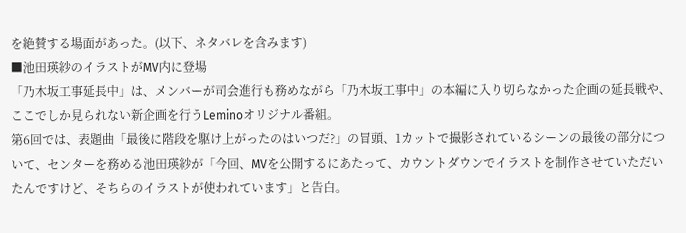を絶賛する場面があった。(以下、ネタバレを含みます)
■池田瑛紗のイラストがMV内に登場
「乃木坂工事延長中」は、メンバーが司会進行も務めながら「乃木坂工事中」の本編に入り切らなかった企画の延長戦や、ここでしか見られない新企画を行うLeminoオリジナル番組。
第6回では、表題曲「最後に階段を駆け上がったのはいつだ?」の冒頭、1カットで撮影されているシーンの最後の部分について、センターを務める池田瑛紗が「今回、MVを公開するにあたって、カウントダウンでイラストを制作させていただいたんですけど、そちらのイラストが使われています」と告白。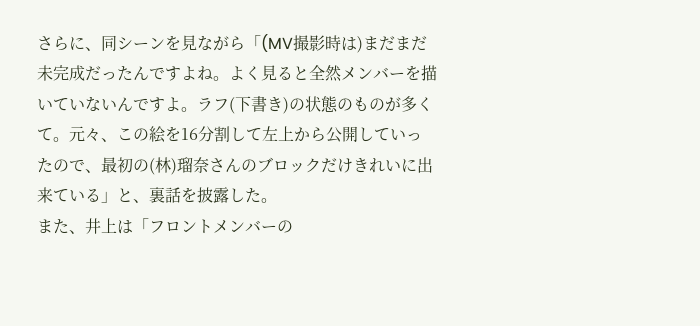さらに、同シーンを見ながら「(MV撮影時は)まだまだ未完成だったんですよね。よく見ると全然メンバーを描いていないんですよ。ラフ(下書き)の状態のものが多くて。元々、この絵を16分割して左上から公開していったので、最初の(林)瑠奈さんのブロックだけきれいに出来ている」と、裏話を披露した。
また、井上は「フロントメンバーの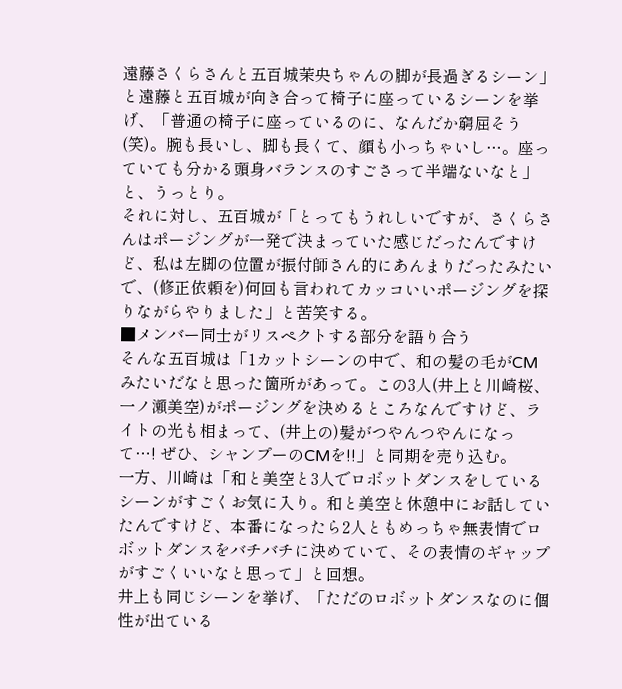遠藤さくらさんと五百城茉央ちゃんの脚が長過ぎるシーン」と遠藤と五百城が向き合って椅子に座っているシーンを挙げ、「普通の椅子に座っているのに、なんだか窮屈そう(笑)。腕も長いし、脚も長くて、顔も小っちゃいし…。座っていても分かる頭身バランスのすごさって半端ないなと」と、うっとり。
それに対し、五百城が「とってもうれしいですが、さくらさんはポージングが一発で決まっていた感じだったんですけど、私は左脚の位置が振付師さん的にあんまりだったみたいで、(修正依頼を)何回も言われてカッコいいポージングを探りながらやりました」と苦笑する。
■メンバー同士がリスペクトする部分を語り合う
そんな五百城は「1カットシーンの中で、和の髪の毛がCMみたいだなと思った箇所があって。この3人(井上と川崎桜、一ノ瀬美空)がポージングを決めるところなんですけど、ライトの光も相まって、(井上の)髪がつやんつやんになって…! ぜひ、シャンプーのCMを!!」と同期を売り込む。
一方、川崎は「和と美空と3人でロボットダンスをしているシーンがすごくお気に入り。和と美空と休憩中にお話していたんですけど、本番になったら2人ともめっちゃ無表情でロボットダンスをバチバチに決めていて、その表情のギャップがすごくいいなと思って」と回想。
井上も同じシーンを挙げ、「ただのロボットダンスなのに個性が出ている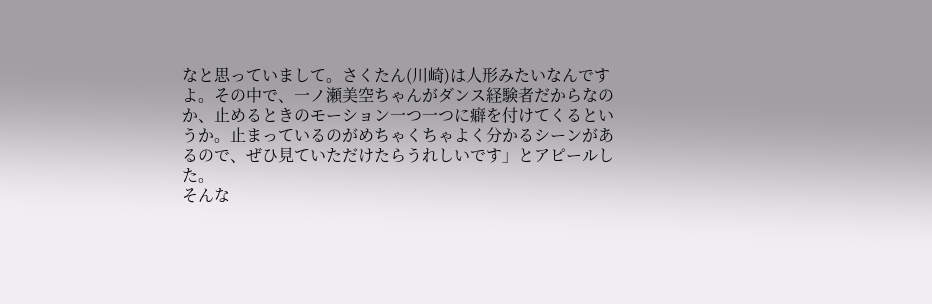なと思っていまして。さくたん(川崎)は人形みたいなんですよ。その中で、一ノ瀬美空ちゃんがダンス経験者だからなのか、止めるときのモーション一つ一つに癖を付けてくるというか。止まっているのがめちゃくちゃよく分かるシーンがあるので、ぜひ見ていただけたらうれしいです」とアピールした。
そんな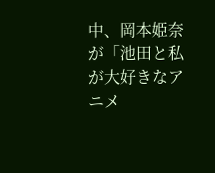中、岡本姫奈が「池田と私が大好きなアニメ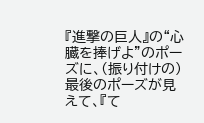『進撃の巨人』の“心臓を捧げよ”のポーズに、(振り付けの)最後のポーズが見えて、『て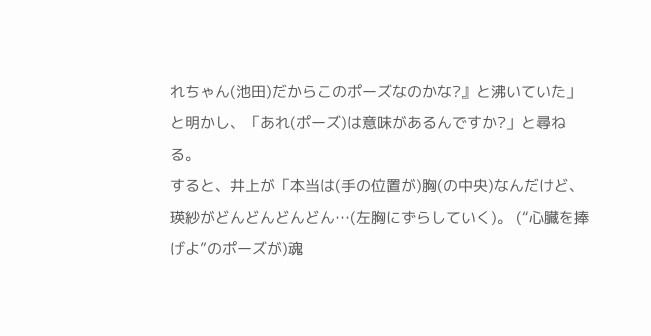れちゃん(池田)だからこのポーズなのかな?』と沸いていた」と明かし、「あれ(ポーズ)は意味があるんですか?」と尋ねる。
すると、井上が「本当は(手の位置が)胸(の中央)なんだけど、瑛紗がどんどんどんどん…(左胸にずらしていく)。 (“心臓を捧げよ”のポーズが)魂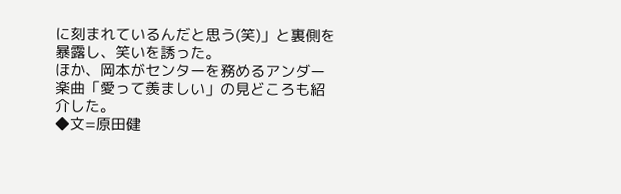に刻まれているんだと思う(笑)」と裏側を暴露し、笑いを誘った。
ほか、岡本がセンターを務めるアンダー楽曲「愛って羨ましい」の見どころも紹介した。
◆文=原田健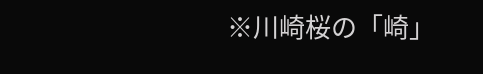※川崎桜の「崎」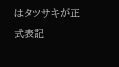はタツサキが正式表記